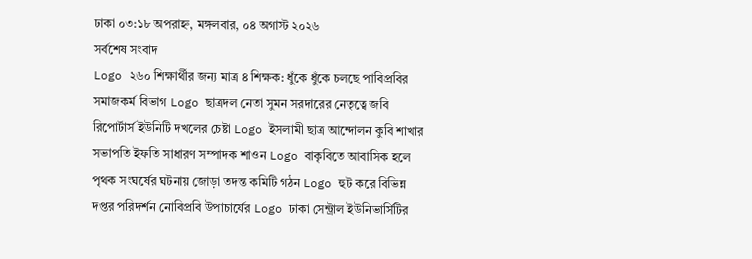ঢাকা ০৩:১৮ অপরাহ্ন, মঙ্গলবার, ০৪ অগাস্ট ২০২৬
সর্বশেষ সংবাদ
Logo ২৬০ শিক্ষার্থীর জন্য মাত্র ৪ শিক্ষক: ধুঁকে ধুঁকে চলছে পাবিপ্রবির সমাজকর্ম বিভাগ Logo ছাত্রদল নেতা সুমন সরদারের নেতৃত্বে জবি রিপোর্টার্স ইউনিটি দখলের চেষ্টা Logo ইসলামী ছাত্র আন্দোলন কুবি শাখার সভাপতি ইফতি সাধারণ সম্পাদক শাওন Logo বাকৃবিতে আবাসিক হলে পৃথক সংঘর্ষের ঘটনায় জোড়া তদন্ত কমিটি গঠন Logo হুট করে বিভিন্ন দপ্তর পরিদর্শন নোবিপ্রবি উপাচার্যের Logo ঢাকা সেন্ট্রাল ইউনিভার্সিটির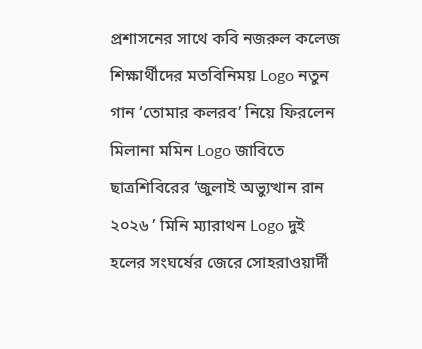প্রশাসনের সাথে কবি নজরুল কলেজ শিক্ষার্থীদের মতবিনিময় Logo নতুন গান ‘তোমার কলরব’ নিয়ে ফিরলেন মিলানা মমিন Logo জাবিতে ছাত্রশিবিরের ‘জুলাই অভ্যুত্থান রান ২০২৬ ’ মিনি ম্যারাথন Logo দুই হলের সংঘর্ষের জেরে সোহরাওয়ার্দী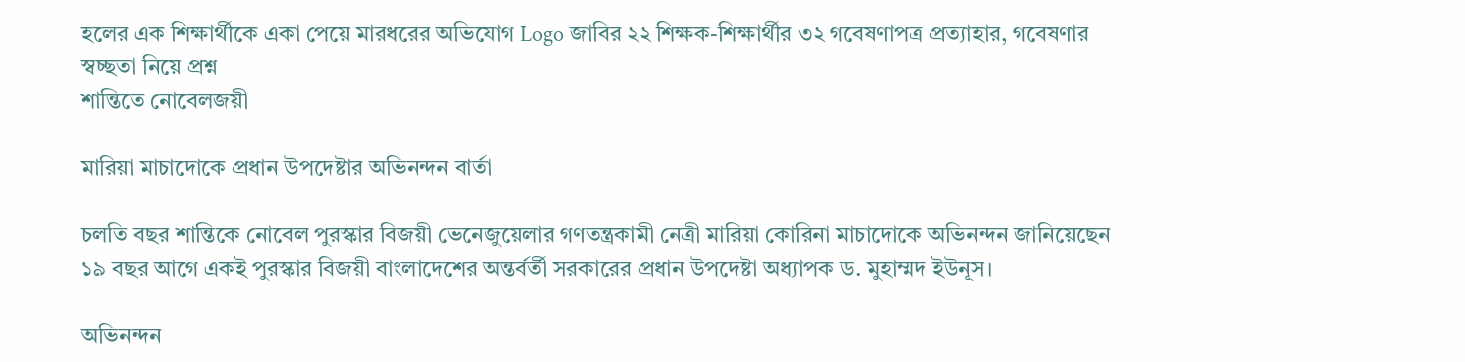হলের এক শিক্ষার্থীকে একা পেয়ে মারধরের অভিযোগ Logo জাবির ২২ শিক্ষক-শিক্ষার্থীর ৩২ গবেষণাপত্র প্রত্যাহার, গবেষণার স্বচ্ছতা নিয়ে প্রশ্ন
শান্তিতে নোবেলজয়ী

মারিয়া মাচাদোকে প্রধান উপদেষ্টার অভিনন্দন বার্তা

চলতি বছর শান্তিকে নোবেল পুরস্কার বিজয়ী ভেনেজুয়েলার গণতন্ত্রকামী নেত্রী মারিয়া কোরিনা মাচাদোকে অভিনন্দন জানিয়েছেন ১৯ বছর আগে একই পুরস্কার বিজয়ী বাংলাদেশের অন্তর্বর্তী সরকারের প্রধান উপদেষ্টা অধ্যাপক ড. মুহাম্মদ ইউনূস।

অভিনন্দন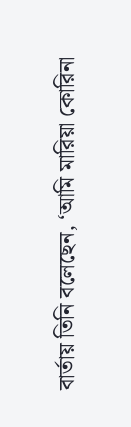বার্তায় তিনি বলেছেন, ‘আমি মারিয়া কোরিনা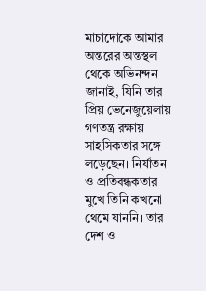মাচাদোকে আমার অন্তরের অন্তস্থল থেকে অভিনন্দন জানাই, যিনি তার প্রিয় ভেনেজুয়েলায় গণতন্ত্র রক্ষায় সাহসিকতার সঙ্গে লড়েছেন। নির্যাতন ও প্রতিবন্ধকতার মুখে তিনি কখনো থেমে যাননি। তার দেশ ও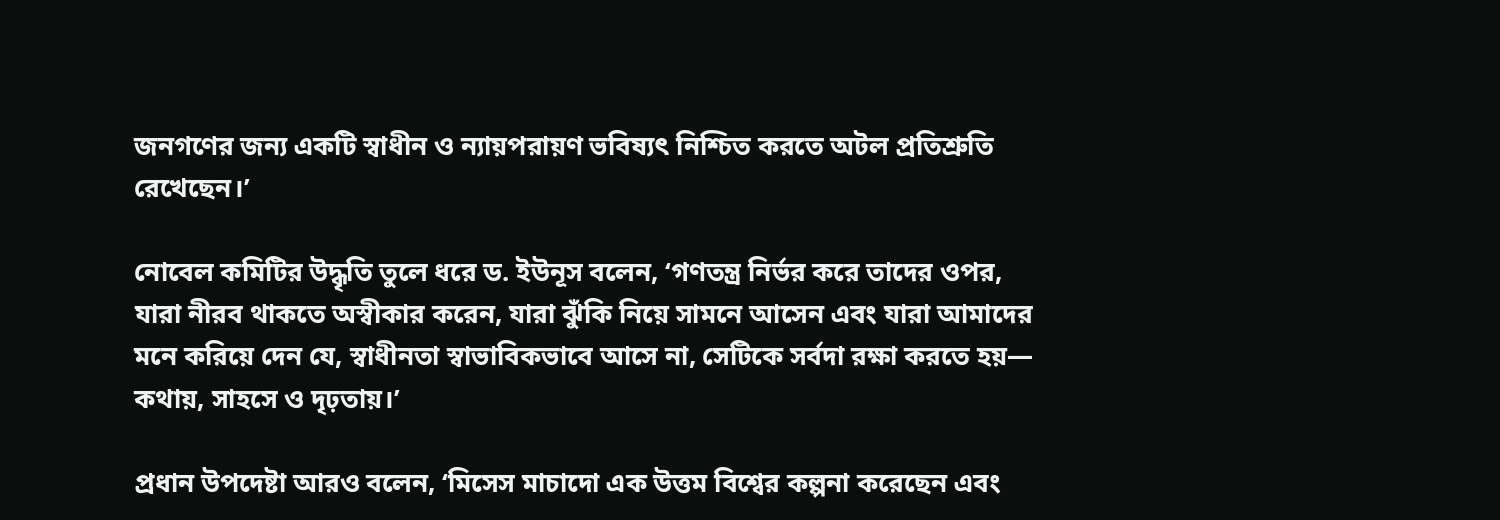জনগণের জন্য একটি স্বাধীন ও ন্যায়পরায়ণ ভবিষ্যৎ নিশ্চিত করতে অটল প্রতিশ্রুতি রেখেছেন।’

নোবেল কমিটির উদ্ধৃতি তুলে ধরে ড. ইউনূস বলেন, ‘গণতন্ত্র নির্ভর করে তাদের ওপর, যারা নীরব থাকতে অস্বীকার করেন, যারা ঝুঁকি নিয়ে সামনে আসেন এবং যারা আমাদের মনে করিয়ে দেন যে, স্বাধীনতা স্বাভাবিকভাবে আসে না, সেটিকে সর্বদা রক্ষা করতে হয়— কথায়, সাহসে ও দৃঢ়তায়।’

প্রধান উপদেষ্টা আরও বলেন, ‘মিসেস মাচাদো এক উত্তম বিশ্বের কল্পনা করেছেন এবং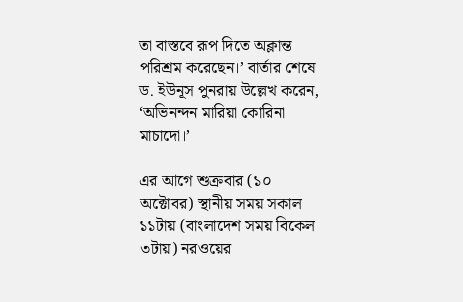তা বাস্তবে রূপ দিতে অক্লান্ত পরিশ্রম করেছেন।’ বার্তার শেষে ড. ইউনূস পুনরায় উল্লেখ করেন, ‘অভিনন্দন মারিয়া কোরিনা মাচাদো।’

এর আগে শুক্রবার (১০ অক্টোবর) স্থানীয় সময় সকাল ১১টায় (বাংলাদেশ সময় বিকেল ৩টায়) নরওয়ের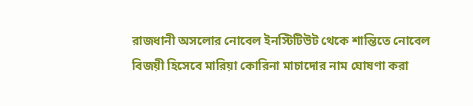রাজধানী অসলোর নোবেল ইনস্টিটিউট থেকে শান্তিতে নোবেল বিজয়ী হিসেবে মারিয়া কোরিনা মাচাদোর নাম ঘোষণা করা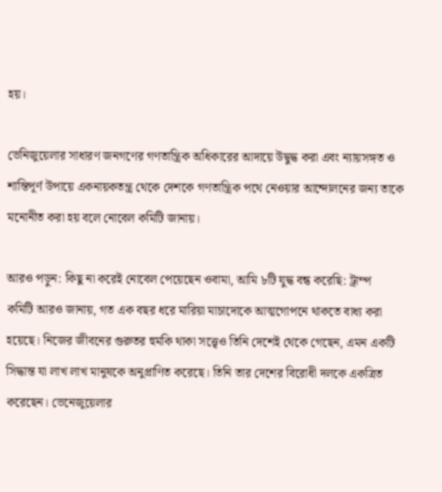হয়।

ভেনিজুয়েলার সাধারণ জনগণের গণতান্ত্রিক অধিকারের আদায়ে উদ্বুদ্ধ করা এবং ন্যায়সঙ্গত ও শান্তিপূর্ণ উপায়ে একনায়কতন্ত্র থেকে দেশকে গণতান্ত্রিক পথে নেওয়ার আন্দোলনের জন্য তাকে মনোনীত করা হয় বলে নোবেল কমিটি জানায়।

আরও পড়ুন: কিছু না করেই নোবেল পেয়েছেন ওবামা, আমি ৮টি যুদ্ধ বন্ধ করেছি: ট্রাম্প
কমিটি আরও জানায়, গত এক বছর ধরে মারিয়া মাচাদোকে আত্মগোপনে থাকতে বাধ্য করা হয়েছে। নিজের জীবনের গুরুতর হুমকি থাকা সত্ত্বেও তিনি দেশেই থেকে গেছেন, এমন একটি সিদ্ধান্ত যা লাখ লাখ মানুষকে অনুপ্রাণিত করেছে। তিনি তার দেশের বিরোধী দলকে একত্রিত করেছেন। ভেনেজুয়েলার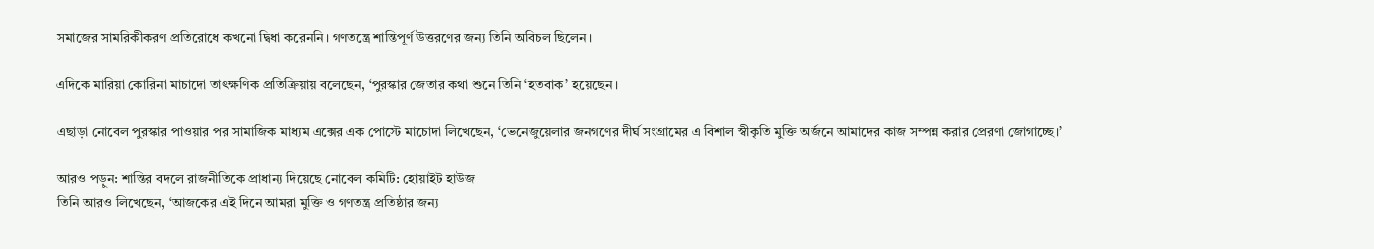সমাজের সামরিকীকরণ প্রতিরোধে কখনো দ্বিধা করেননি। গণতন্ত্রে শান্তিপূর্ণ উত্তরণের জন্য তিনি অবিচল ছিলেন।

এদিকে মারিয়া কোরিনা মাচাদো তাৎক্ষণিক প্রতিক্রিয়ায় বলেছেন, ‘পুরস্কার জেতার কথা শুনে তিনি ‘হতবাক’ হয়েছেন।

এছাড়া নোবেল পুরস্কার পাওয়ার পর সামাজিক মাধ্যম এক্সের এক পোস্টে মাচোদা লিখেছেন, ‘ভেনেজুয়েলার জনগণের দীর্ঘ সংগ্রামের এ বিশাল স্বীকৃতি মুক্তি অর্জনে আমাদের কাজ সম্পন্ন করার প্রেরণা জোগাচ্ছে।’

আরও পড়ুন: শান্তির বদলে রাজনীতিকে প্রাধান্য দিয়েছে নোবেল কমিটি: হোয়াইট হাউজ
তিনি আরও লিখেছেন, ‘আজকের এই দিনে আমরা মুক্তি ও গণতন্ত্র প্রতিষ্ঠার জন্য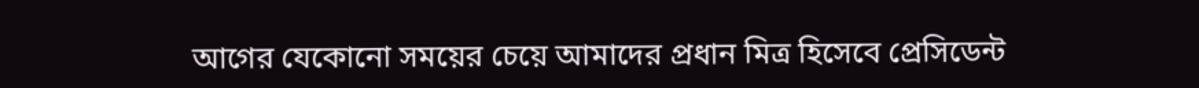আগের যেকোনো সময়ের চেয়ে আমাদের প্রধান মিত্র হিসেবে প্রেসিডেন্ট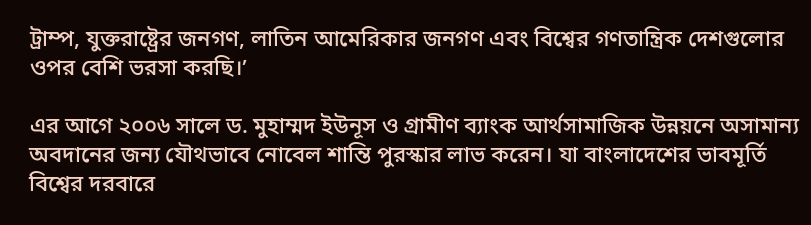ট্রাম্প, যুক্তরাষ্ট্রের জনগণ, লাতিন আমেরিকার জনগণ এবং বিশ্বের গণতান্ত্রিক দেশগুলোর ওপর বেশি ভরসা করছি।’

এর আগে ২০০৬ সালে ড. মুহাম্মদ ইউনূস ও গ্রামীণ ব্যাংক আর্থসামাজিক উন্নয়নে অসামান্য অবদানের জন্য যৌথভাবে নোবেল শান্তি পুরস্কার লাভ করেন। যা বাংলাদেশের ভাবমূর্তি বিশ্বের দরবারে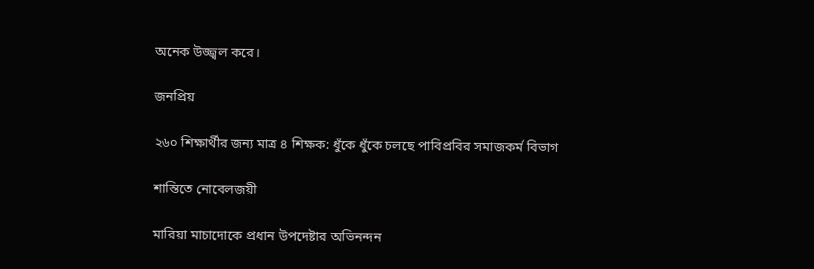অনেক উজ্জ্বল করে।

জনপ্রিয়

২৬০ শিক্ষার্থীর জন্য মাত্র ৪ শিক্ষক: ধুঁকে ধুঁকে চলছে পাবিপ্রবির সমাজকর্ম বিভাগ

শান্তিতে নোবেলজয়ী

মারিয়া মাচাদোকে প্রধান উপদেষ্টার অভিনন্দন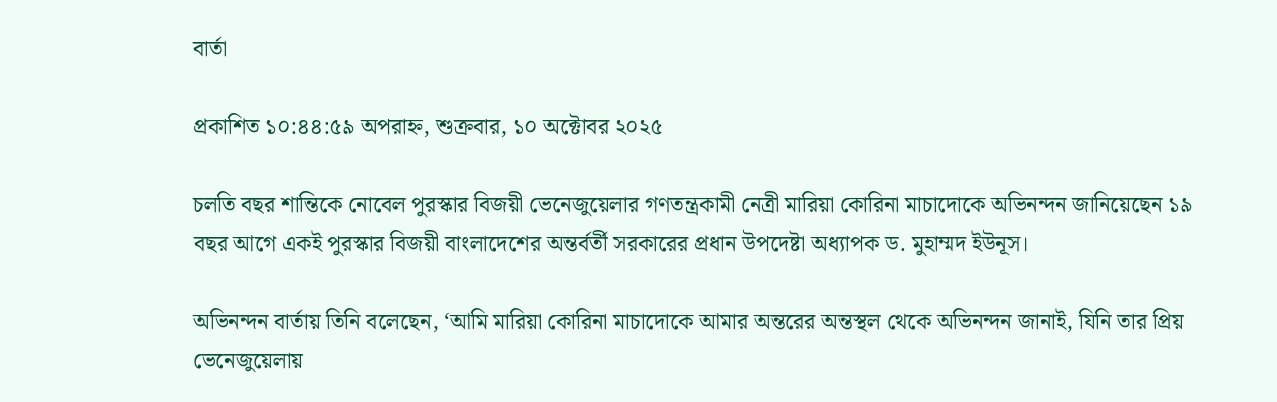বার্তা

প্রকাশিত ১০:৪৪:৫৯ অপরাহ্ন, শুক্রবার, ১০ অক্টোবর ২০২৫

চলতি বছর শান্তিকে নোবেল পুরস্কার বিজয়ী ভেনেজুয়েলার গণতন্ত্রকামী নেত্রী মারিয়া কোরিনা মাচাদোকে অভিনন্দন জানিয়েছেন ১৯ বছর আগে একই পুরস্কার বিজয়ী বাংলাদেশের অন্তর্বর্তী সরকারের প্রধান উপদেষ্টা অধ্যাপক ড. মুহাম্মদ ইউনূস।

অভিনন্দন বার্তায় তিনি বলেছেন, ‘আমি মারিয়া কোরিনা মাচাদোকে আমার অন্তরের অন্তস্থল থেকে অভিনন্দন জানাই, যিনি তার প্রিয় ভেনেজুয়েলায়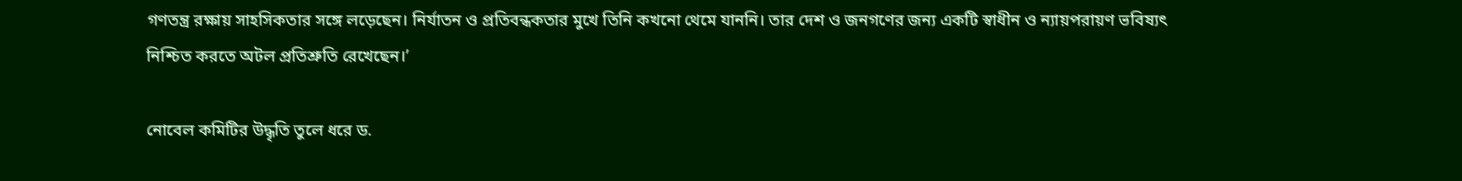গণতন্ত্র রক্ষায় সাহসিকতার সঙ্গে লড়েছেন। নির্যাতন ও প্রতিবন্ধকতার মুখে তিনি কখনো থেমে যাননি। তার দেশ ও জনগণের জন্য একটি স্বাধীন ও ন্যায়পরায়ণ ভবিষ্যৎ নিশ্চিত করতে অটল প্রতিশ্রুতি রেখেছেন।’

নোবেল কমিটির উদ্ধৃতি তুলে ধরে ড.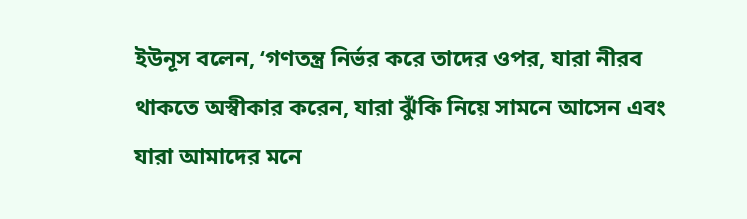ইউনূস বলেন, ‘গণতন্ত্র নির্ভর করে তাদের ওপর, যারা নীরব থাকতে অস্বীকার করেন, যারা ঝুঁকি নিয়ে সামনে আসেন এবং যারা আমাদের মনে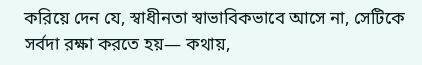করিয়ে দেন যে, স্বাধীনতা স্বাভাবিকভাবে আসে না, সেটিকে সর্বদা রক্ষা করতে হয়— কথায়,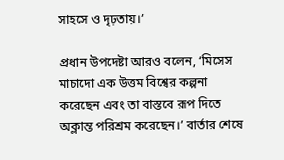সাহসে ও দৃঢ়তায়।’

প্রধান উপদেষ্টা আরও বলেন, ‘মিসেস মাচাদো এক উত্তম বিশ্বের কল্পনা করেছেন এবং তা বাস্তবে রূপ দিতে অক্লান্ত পরিশ্রম করেছেন।’ বার্তার শেষে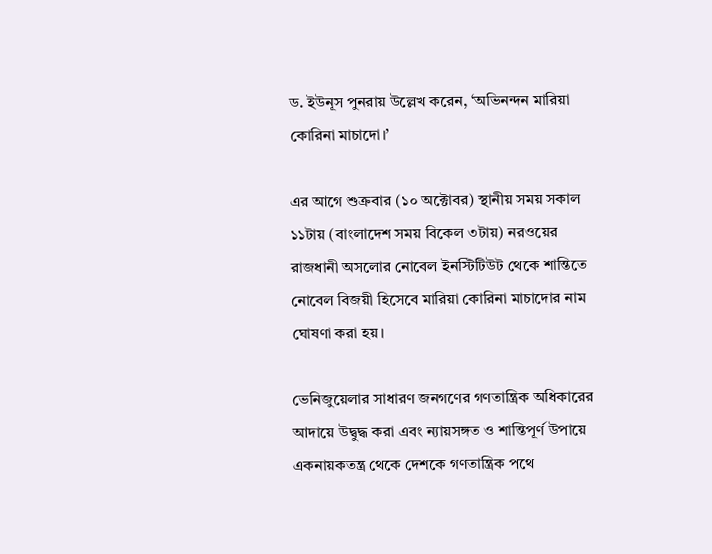ড. ইউনূস পুনরায় উল্লেখ করেন, ‘অভিনন্দন মারিয়া কোরিনা মাচাদো।’

এর আগে শুক্রবার (১০ অক্টোবর) স্থানীয় সময় সকাল ১১টায় (বাংলাদেশ সময় বিকেল ৩টায়) নরওয়ের রাজধানী অসলোর নোবেল ইনস্টিটিউট থেকে শান্তিতে নোবেল বিজয়ী হিসেবে মারিয়া কোরিনা মাচাদোর নাম ঘোষণা করা হয়।

ভেনিজুয়েলার সাধারণ জনগণের গণতান্ত্রিক অধিকারের আদায়ে উদ্বুদ্ধ করা এবং ন্যায়সঙ্গত ও শান্তিপূর্ণ উপায়ে একনায়কতন্ত্র থেকে দেশকে গণতান্ত্রিক পথে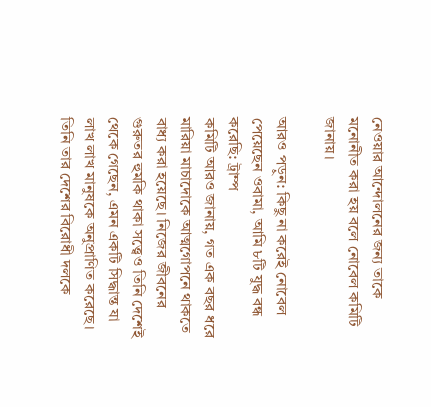নেওয়ার আন্দোলনের জন্য তাকে মনোনীত করা হয় বলে নোবেল কমিটি জানায়।

আরও পড়ুন: কিছু না করেই নোবেল পেয়েছেন ওবামা, আমি ৮টি যুদ্ধ বন্ধ করেছি: ট্রাম্প
কমিটি আরও জানায়, গত এক বছর ধরে মারিয়া মাচাদোকে আত্মগোপনে থাকতে বাধ্য করা হয়েছে। নিজের জীবনের গুরুতর হুমকি থাকা সত্ত্বেও তিনি দেশেই থেকে গেছেন, এমন একটি সিদ্ধান্ত যা লাখ লাখ মানুষকে অনুপ্রাণিত করেছে। তিনি তার দেশের বিরোধী দলকে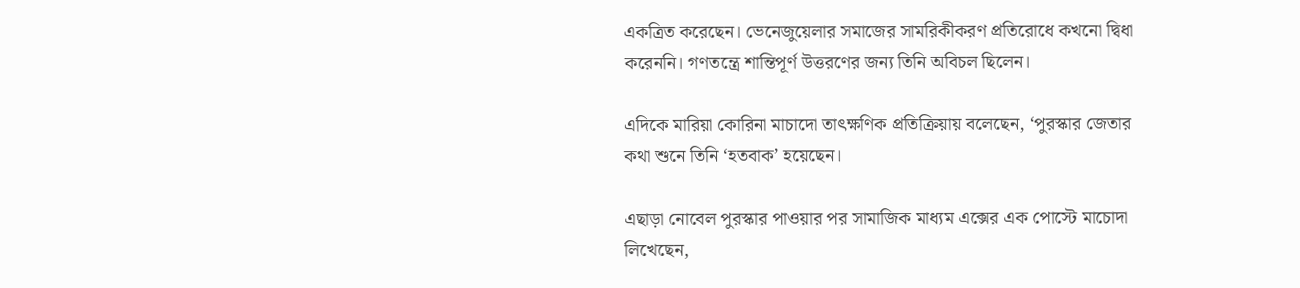একত্রিত করেছেন। ভেনেজুয়েলার সমাজের সামরিকীকরণ প্রতিরোধে কখনো দ্বিধা করেননি। গণতন্ত্রে শান্তিপূর্ণ উত্তরণের জন্য তিনি অবিচল ছিলেন।

এদিকে মারিয়া কোরিনা মাচাদো তাৎক্ষণিক প্রতিক্রিয়ায় বলেছেন, ‘পুরস্কার জেতার কথা শুনে তিনি ‘হতবাক’ হয়েছেন।

এছাড়া নোবেল পুরস্কার পাওয়ার পর সামাজিক মাধ্যম এক্সের এক পোস্টে মাচোদা লিখেছেন,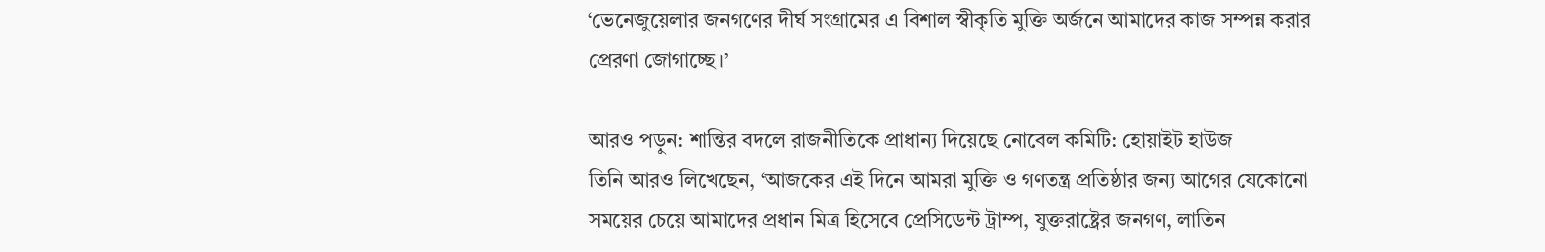‘ভেনেজুয়েলার জনগণের দীর্ঘ সংগ্রামের এ বিশাল স্বীকৃতি মুক্তি অর্জনে আমাদের কাজ সম্পন্ন করার প্রেরণা জোগাচ্ছে।’

আরও পড়ুন: শান্তির বদলে রাজনীতিকে প্রাধান্য দিয়েছে নোবেল কমিটি: হোয়াইট হাউজ
তিনি আরও লিখেছেন, ‘আজকের এই দিনে আমরা মুক্তি ও গণতন্ত্র প্রতিষ্ঠার জন্য আগের যেকোনো সময়ের চেয়ে আমাদের প্রধান মিত্র হিসেবে প্রেসিডেন্ট ট্রাম্প, যুক্তরাষ্ট্রের জনগণ, লাতিন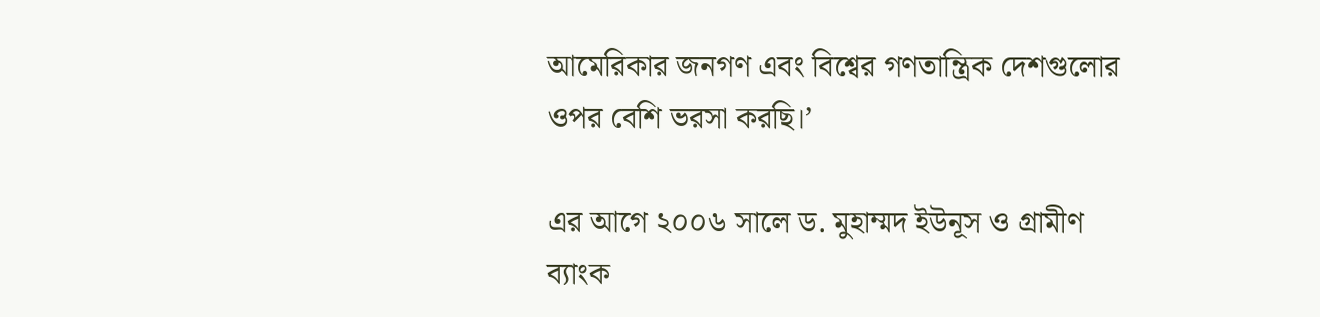আমেরিকার জনগণ এবং বিশ্বের গণতান্ত্রিক দেশগুলোর ওপর বেশি ভরসা করছি।’

এর আগে ২০০৬ সালে ড. মুহাম্মদ ইউনূস ও গ্রামীণ ব্যাংক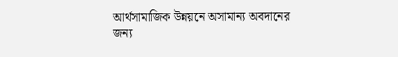আর্থসামাজিক উন্নয়নে অসামান্য অবদানের জন্য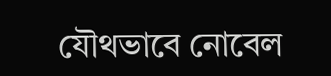যৌথভাবে নোবেল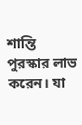শান্তি পুরস্কার লাভ করেন। যা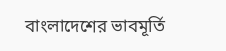বাংলাদেশের ভাবমূর্তি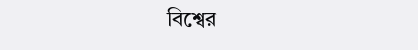বিশ্বের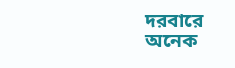দরবারে অনেক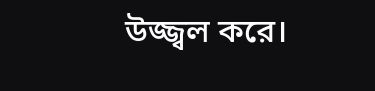উজ্জ্বল করে।